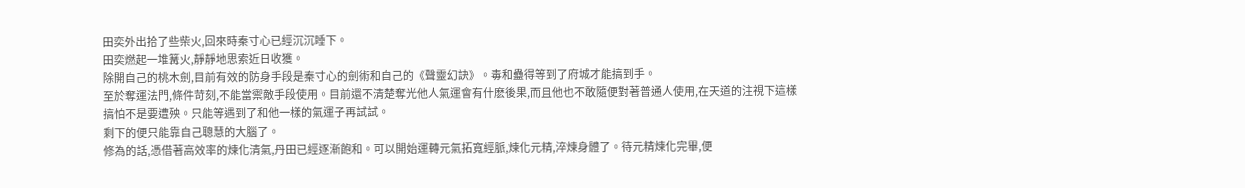田奕外出拾了些柴火,回來時秦寸心已經沉沉睡下。
田奕燃起一堆篝火,靜靜地思索近日收獲。
除開自己的桃木劍,目前有效的防身手段是秦寸心的劍術和自己的《聲靈幻訣》。毒和蠱得等到了府城才能搞到手。
至於奪運法門,條件苛刻,不能當禦敵手段使用。目前還不清楚奪光他人氣運會有什麽後果,而且他也不敢隨便對著普通人使用,在天道的注視下這樣搞怕不是要遭殃。只能等遇到了和他一樣的氣運子再試試。
剩下的便只能靠自己聰慧的大腦了。
修為的話,憑借著高效率的煉化清氣,丹田已經逐漸飽和。可以開始運轉元氣拓寬經脈,煉化元精,淬煉身體了。待元精煉化完畢,便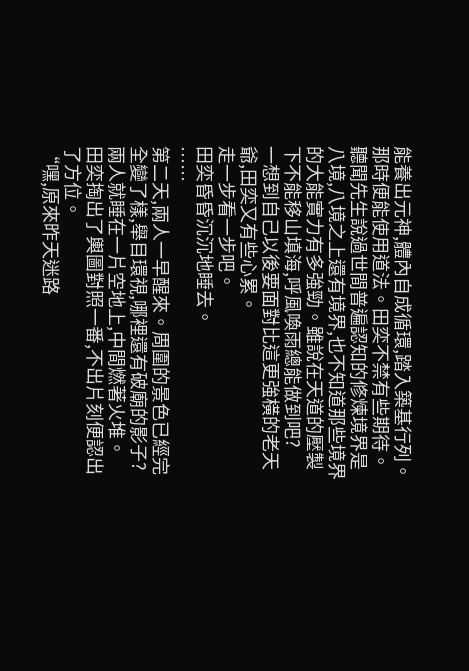能養出元神,體內自成循環,踏入築基行列。那時便能使用道法。田奕不禁有些期待。
聽聞先生說過世間普遍認知的修煉境界是八境,八境之上還有境界,也不知道那些境界的大能實力有多強勁。雖說在天道的壓製下不能移山填海,呼風喚雨總能做到吧?
一想到自己以後要面對比這更強橫的老天爺,田奕又有些心累。
走一步看一步吧。
田奕昏昏沉沉地睡去。
……
第二天,兩人一早醒來。周圍的景色已經完全變了樣,舉目環視,哪裡還有破廟的影子?
兩人就睡在一片空地上,中間燃著火堆。
田奕掏出了輿圖對照一番,不出片刻便認出了方位。
“嘿,原來昨天迷路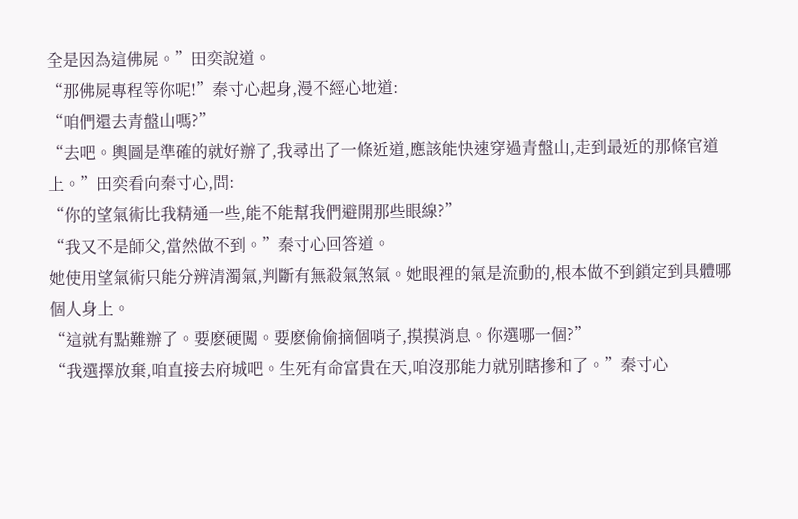全是因為這佛屍。”田奕說道。
“那佛屍專程等你呢!”秦寸心起身,漫不經心地道:
“咱們還去青盤山嗎?”
“去吧。輿圖是準確的就好辦了,我尋出了一條近道,應該能快速穿過青盤山,走到最近的那條官道上。”田奕看向秦寸心,問:
“你的望氣術比我精通一些,能不能幫我們避開那些眼線?”
“我又不是師父,當然做不到。”秦寸心回答道。
她使用望氣術只能分辨清濁氣,判斷有無殺氣煞氣。她眼裡的氣是流動的,根本做不到鎖定到具體哪個人身上。
“這就有點難辦了。要麽硬闖。要麽偷偷摘個哨子,摸摸消息。你選哪一個?”
“我選擇放棄,咱直接去府城吧。生死有命富貴在天,咱沒那能力就別瞎摻和了。”秦寸心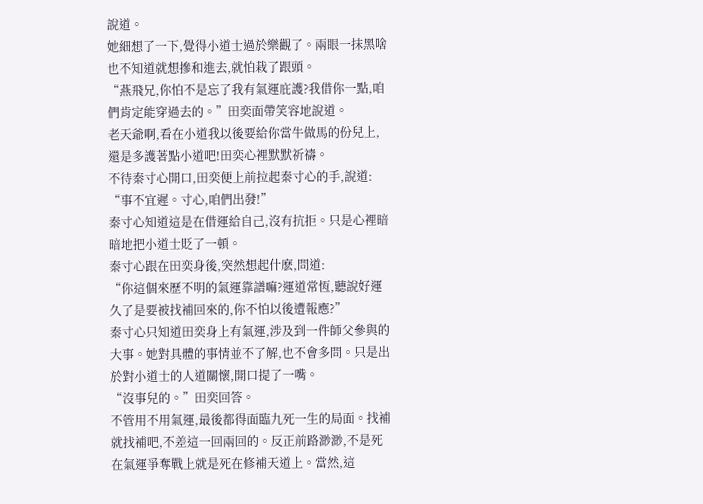說道。
她細想了一下,覺得小道士過於樂觀了。兩眼一抹黑啥也不知道就想摻和進去,就怕栽了跟頭。
“燕飛兄,你怕不是忘了我有氣運庇護?我借你一點,咱們肯定能穿過去的。”田奕面帶笑容地說道。
老天爺啊,看在小道我以後要給你當牛做馬的份兒上,還是多護著點小道吧!田奕心裡默默祈禱。
不待秦寸心開口,田奕便上前拉起秦寸心的手,說道:
“事不宜遲。寸心,咱們出發!”
秦寸心知道這是在借運給自己,沒有抗拒。只是心裡暗暗地把小道士貶了一頓。
秦寸心跟在田奕身後,突然想起什麽,問道:
“你這個來歷不明的氣運靠譜嘛?運道常恆,聽說好運久了是要被找補回來的,你不怕以後遭報應?”
秦寸心只知道田奕身上有氣運,涉及到一件師父參與的大事。她對具體的事情並不了解,也不會多問。只是出於對小道士的人道關懷,開口提了一嘴。
“沒事兒的。”田奕回答。
不管用不用氣運,最後都得面臨九死一生的局面。找補就找補吧,不差這一回兩回的。反正前路渺渺,不是死在氣運爭奪戰上就是死在修補天道上。當然,這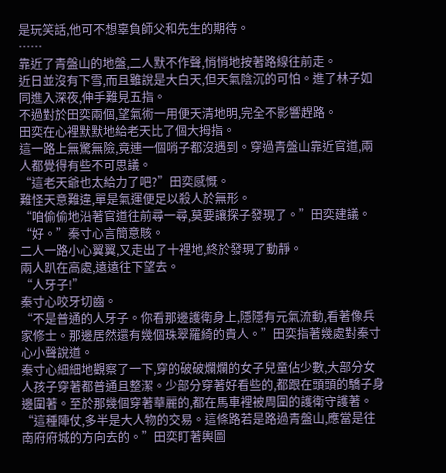是玩笑話,他可不想辜負師父和先生的期待。
……
靠近了青盤山的地盤,二人默不作聲,悄悄地按著路線往前走。
近日並沒有下雪,而且雖說是大白天,但天氣陰沉的可怕。進了林子如同進入深夜,伸手難見五指。
不過對於田奕兩個,望氣術一用便天清地明,完全不影響趕路。
田奕在心裡默默地給老天比了個大拇指。
這一路上無驚無險,竟連一個哨子都沒遇到。穿過青盤山靠近官道,兩人都覺得有些不可思議。
“這老天爺也太給力了吧?”田奕感慨。
難怪天意難違,單是氣運便足以殺人於無形。
“咱偷偷地沿著官道往前尋一尋,莫要讓探子發現了。”田奕建議。
“好。”秦寸心言簡意賅。
二人一路小心翼翼,又走出了十裡地,終於發現了動靜。
兩人趴在高處,遠遠往下望去。
“人牙子!”
秦寸心咬牙切齒。
“不是普通的人牙子。你看那邊護衛身上,隱隱有元氣流動,看著像兵家修士。那邊居然還有幾個珠翠羅綺的貴人。”田奕指著幾處對秦寸心小聲說道。
秦寸心細細地觀察了一下,穿的破破爛爛的女子兒童佔少數,大部分女人孩子穿著都普通且整潔。少部分穿著好看些的,都跟在頭頭的驕子身邊圍著。至於那幾個穿著華麗的,都在馬車裡被周圍的護衛守護著。
“這種陣仗,多半是大人物的交易。這條路若是路過青盤山,應當是往南府府城的方向去的。”田奕盯著輿圖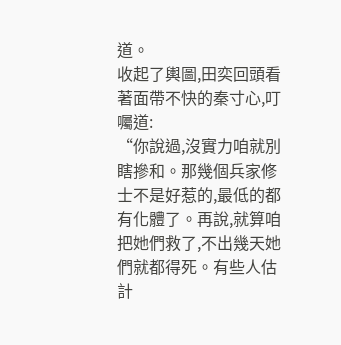道。
收起了輿圖,田奕回頭看著面帶不快的秦寸心,叮囑道:
“你說過,沒實力咱就別瞎摻和。那幾個兵家修士不是好惹的,最低的都有化體了。再說,就算咱把她們救了,不出幾天她們就都得死。有些人估計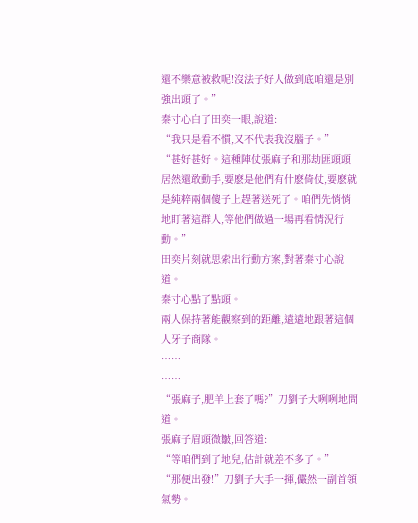還不樂意被救呢!沒法子好人做到底咱還是別強出頭了。”
秦寸心白了田奕一眼,說道:
“我只是看不慣,又不代表我沒腦子。”
“甚好甚好。這種陣仗張麻子和那劫匪頭頭居然還敢動手,要麽是他們有什麽倚仗,要麽就是純粹兩個傻子上趕著送死了。咱們先悄悄地盯著這群人,等他們做過一場再看情況行動。”
田奕片刻就思索出行動方案,對著秦寸心說道。
秦寸心點了點頭。
兩人保持著能觀察到的距離,遠遠地跟著這個人牙子商隊。
……
……
“張麻子,肥羊上套了嗎?”刀劉子大咧咧地問道。
張麻子眉頭微皺,回答道:
“等咱們到了地兒,估計就差不多了。”
“那便出發!”刀劉子大手一揮,儼然一副首領氣勢。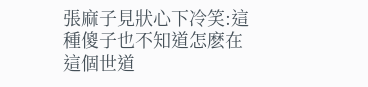張麻子見狀心下冷笑:這種傻子也不知道怎麽在這個世道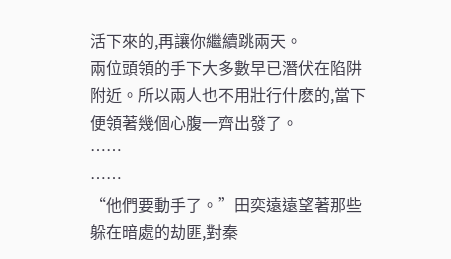活下來的,再讓你繼續跳兩天。
兩位頭領的手下大多數早已潛伏在陷阱附近。所以兩人也不用壯行什麽的,當下便領著幾個心腹一齊出發了。
……
……
“他們要動手了。”田奕遠遠望著那些躲在暗處的劫匪,對秦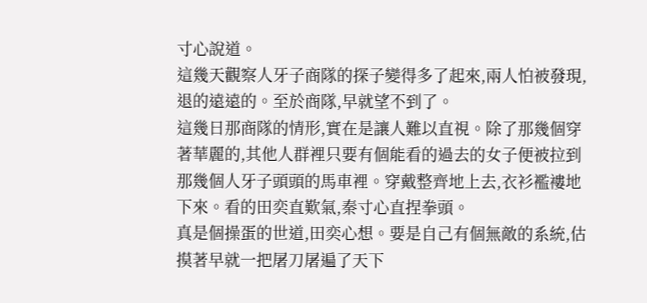寸心說道。
這幾天觀察人牙子商隊的探子變得多了起來,兩人怕被發現,退的遠遠的。至於商隊,早就望不到了。
這幾日那商隊的情形,實在是讓人難以直視。除了那幾個穿著華麗的,其他人群裡只要有個能看的過去的女子便被拉到那幾個人牙子頭頭的馬車裡。穿戴整齊地上去,衣衫襤褸地下來。看的田奕直歎氣,秦寸心直捏拳頭。
真是個操蛋的世道,田奕心想。要是自己有個無敵的系統,估摸著早就一把屠刀屠遍了天下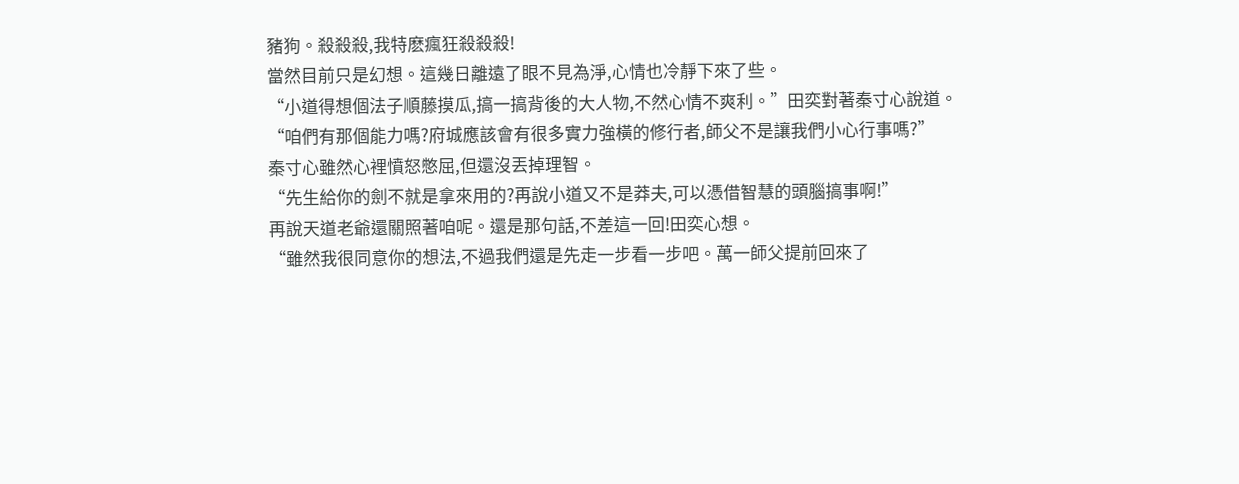豬狗。殺殺殺,我特麽瘋狂殺殺殺!
當然目前只是幻想。這幾日離遠了眼不見為淨,心情也冷靜下來了些。
“小道得想個法子順藤摸瓜,搞一搞背後的大人物,不然心情不爽利。”田奕對著秦寸心說道。
“咱們有那個能力嗎?府城應該會有很多實力強橫的修行者,師父不是讓我們小心行事嗎?”
秦寸心雖然心裡憤怒憋屈,但還沒丟掉理智。
“先生給你的劍不就是拿來用的?再說小道又不是莽夫,可以憑借智慧的頭腦搞事啊!”
再說天道老爺還關照著咱呢。還是那句話,不差這一回!田奕心想。
“雖然我很同意你的想法,不過我們還是先走一步看一步吧。萬一師父提前回來了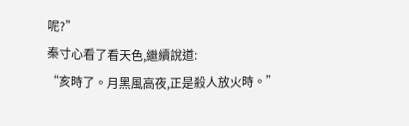呢?”
秦寸心看了看天色,繼續說道:
“亥時了。月黑風高夜,正是殺人放火時。”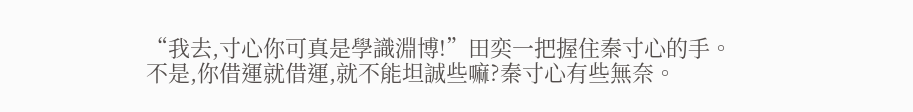“我去,寸心你可真是學識淵博!”田奕一把握住秦寸心的手。
不是,你借運就借運,就不能坦誠些嘛?秦寸心有些無奈。